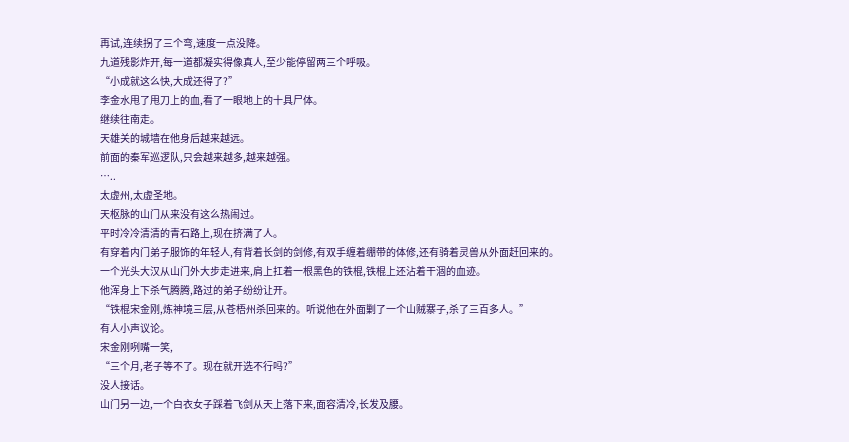再试,连续拐了三个弯,速度一点没降。
九道残影炸开,每一道都凝实得像真人,至少能停留两三个呼吸。
“小成就这么快,大成还得了?”
李金水甩了甩刀上的血,看了一眼地上的十具尸体。
继续往南走。
天雄关的城墙在他身后越来越远。
前面的秦军巡逻队,只会越来越多,越来越强。
…..
太虚州,太虚圣地。
天枢脉的山门从来没有这么热闹过。
平时冷冷清清的青石路上,现在挤满了人。
有穿着内门弟子服饰的年轻人,有背着长剑的剑修,有双手缠着绷带的体修,还有骑着灵兽从外面赶回来的。
一个光头大汉从山门外大步走进来,肩上扛着一根黑色的铁棍,铁棍上还沾着干涸的血迹。
他浑身上下杀气腾腾,路过的弟子纷纷让开。
“铁棍宋金刚,炼神境三层,从苍梧州杀回来的。听说他在外面剿了一个山贼寨子,杀了三百多人。”
有人小声议论。
宋金刚咧嘴一笑,
“三个月,老子等不了。现在就开选不行吗?”
没人接话。
山门另一边,一个白衣女子踩着飞剑从天上落下来,面容清冷,长发及腰。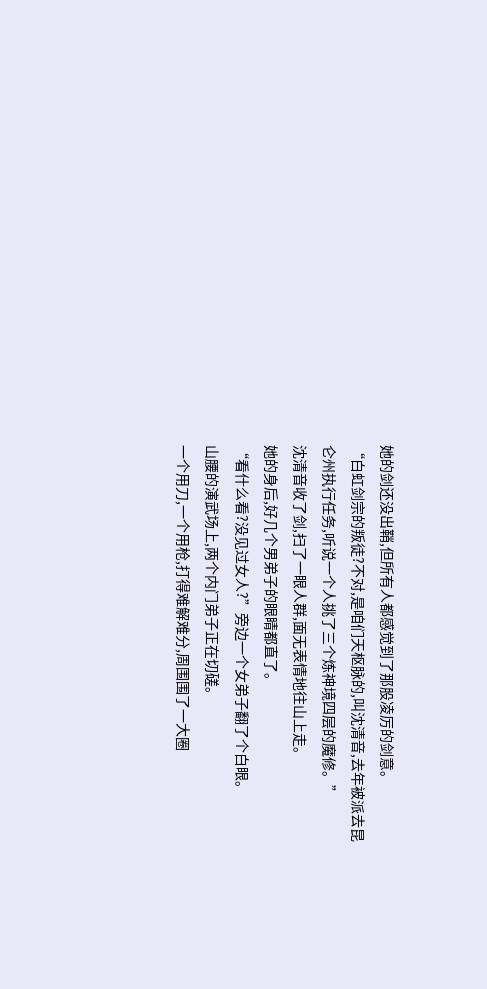她的剑还没出鞘,但所有人都感觉到了那股凌厉的剑意。
“白虹剑宗的叛徒?不对,是咱们天枢脉的,叫沈清音,去年被派去昆仑州执行任务,听说一个人挑了三个炼神境四层的魔修。”
沈清音收了剑,扫了一眼人群,面无表情地往山上走。
她的身后,好几个男弟子的眼睛都直了。
“看什么看?没见过女人?”旁边一个女弟子翻了个白眼。
山腰的演武场上,两个内门弟子正在切磋。
一个用刀,一个用枪,打得难解难分,周围围了一大圈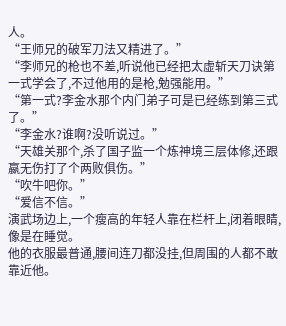人。
“王师兄的破军刀法又精进了。”
“李师兄的枪也不差,听说他已经把太虚斩天刀诀第一式学会了,不过他用的是枪,勉强能用。”
“第一式?李金水那个内门弟子可是已经练到第三式了。”
“李金水?谁啊?没听说过。”
“天雄关那个,杀了国子监一个炼神境三层体修,还跟嬴无伤打了个两败俱伤。”
“吹牛吧你。”
“爱信不信。”
演武场边上,一个瘦高的年轻人靠在栏杆上,闭着眼睛,像是在睡觉。
他的衣服最普通,腰间连刀都没挂,但周围的人都不敢靠近他。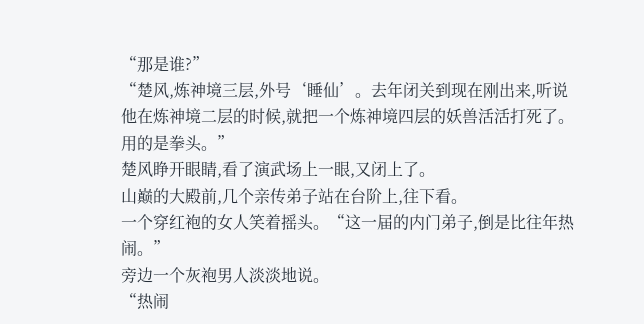“那是谁?”
“楚风,炼神境三层,外号‘睡仙’。去年闭关到现在刚出来,听说他在炼神境二层的时候,就把一个炼神境四层的妖兽活活打死了。用的是拳头。”
楚风睁开眼睛,看了演武场上一眼,又闭上了。
山巅的大殿前,几个亲传弟子站在台阶上,往下看。
一个穿红袍的女人笑着摇头。“这一届的内门弟子,倒是比往年热闹。”
旁边一个灰袍男人淡淡地说。
“热闹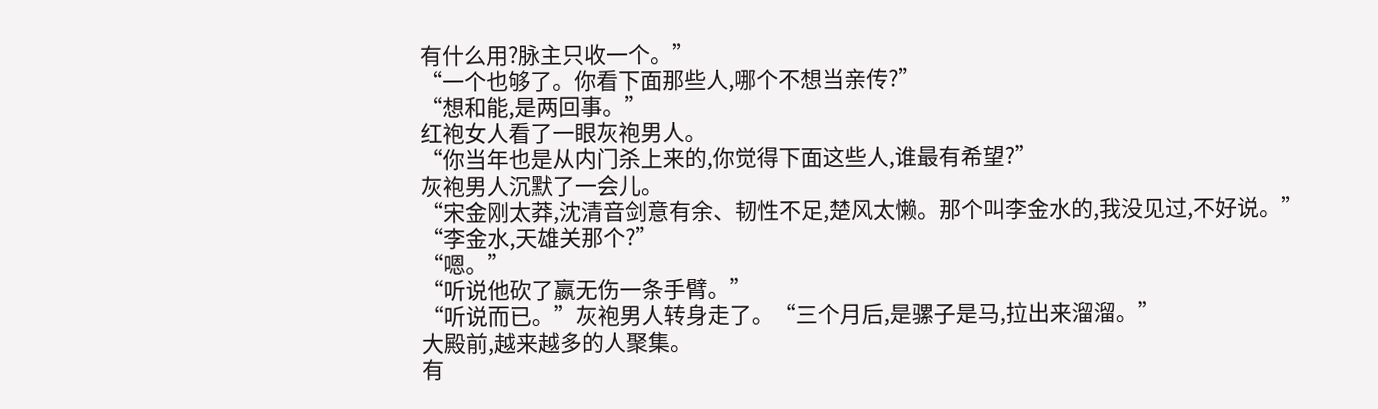有什么用?脉主只收一个。”
“一个也够了。你看下面那些人,哪个不想当亲传?”
“想和能,是两回事。”
红袍女人看了一眼灰袍男人。
“你当年也是从内门杀上来的,你觉得下面这些人,谁最有希望?”
灰袍男人沉默了一会儿。
“宋金刚太莽,沈清音剑意有余、韧性不足,楚风太懒。那个叫李金水的,我没见过,不好说。”
“李金水,天雄关那个?”
“嗯。”
“听说他砍了嬴无伤一条手臂。”
“听说而已。”灰袍男人转身走了。“三个月后,是骡子是马,拉出来溜溜。”
大殿前,越来越多的人聚集。
有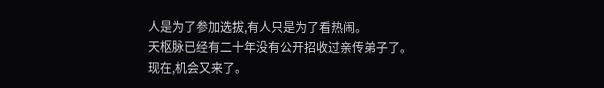人是为了参加选拔,有人只是为了看热闹。
天枢脉已经有二十年没有公开招收过亲传弟子了。
现在,机会又来了。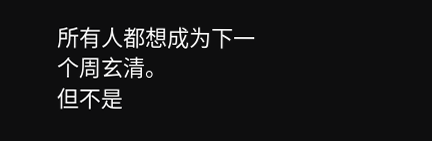所有人都想成为下一个周玄清。
但不是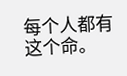每个人都有这个命。